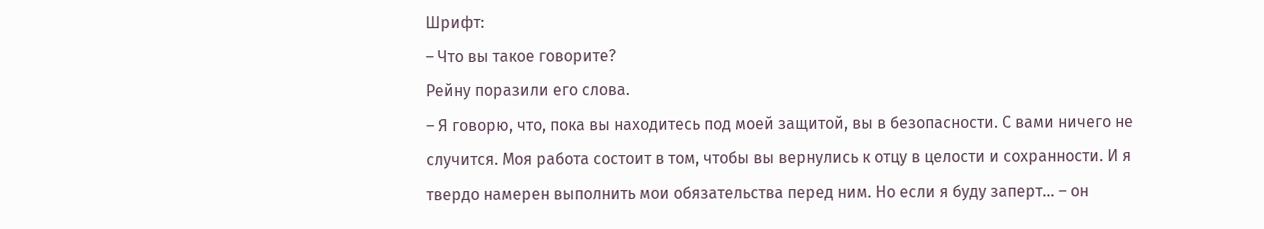Шрифт:
– Что вы такое говорите?
Рейну поразили его слова.
– Я говорю, что, пока вы находитесь под моей защитой, вы в безопасности. С вами ничего не случится. Моя работа состоит в том, чтобы вы вернулись к отцу в целости и сохранности. И я твердо намерен выполнить мои обязательства перед ним. Но если я буду заперт... – он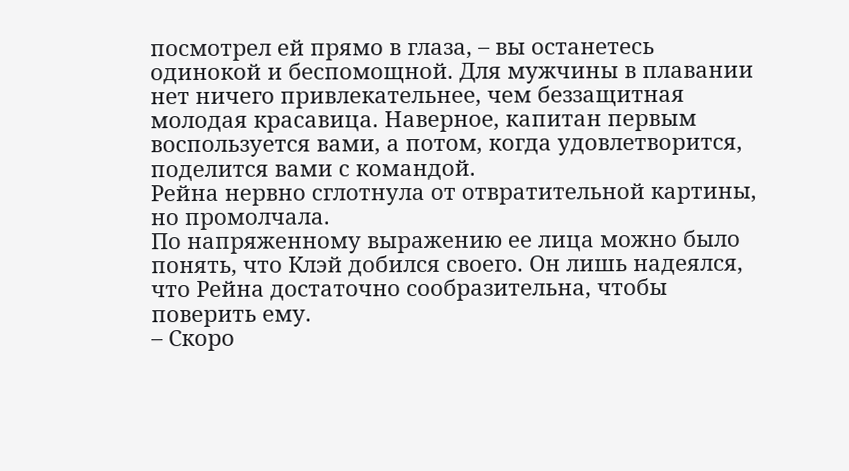посмотрел ей прямо в глаза, – вы останетесь одинокой и беспомощной. Для мужчины в плавании нет ничего привлекательнее, чем беззащитная молодая красавица. Наверное, капитан первым воспользуется вами, а потом, когда удовлетворится, поделится вами с командой.
Рейна нервно сглотнула от отвратительной картины, но промолчала.
По напряженному выражению ее лица можно было понять, что Клэй добился своего. Он лишь надеялся, что Рейна достаточно сообразительна, чтобы поверить ему.
– Скоро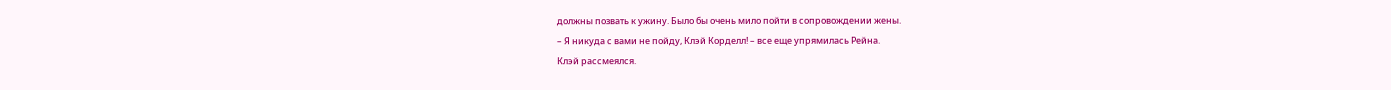должны позвать к ужину. Было бы очень мило пойти в сопровождении жены.
– Я никуда с вами не пойду, Клэй Корделл! – все еще упрямилась Рейна.
Клэй рассмеялся.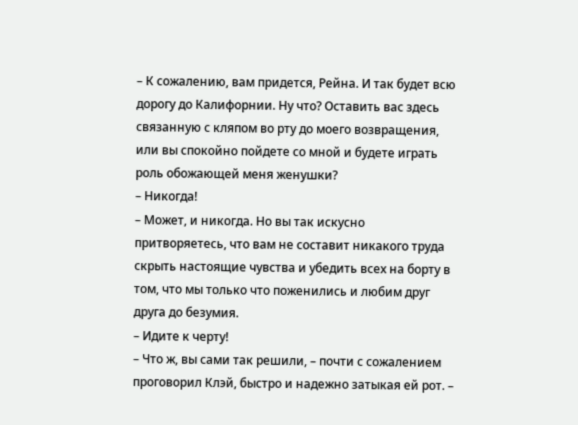– К сожалению, вам придется, Рейна. И так будет всю дорогу до Калифорнии. Ну что? Оставить вас здесь связанную с кляпом во рту до моего возвращения, или вы спокойно пойдете со мной и будете играть роль обожающей меня женушки?
– Никогда!
– Может, и никогда. Но вы так искусно притворяетесь, что вам не составит никакого труда скрыть настоящие чувства и убедить всех на борту в том, что мы только что поженились и любим друг друга до безумия.
– Идите к черту!
– Что ж, вы сами так решили, – почти с сожалением проговорил Клэй, быстро и надежно затыкая ей рот. –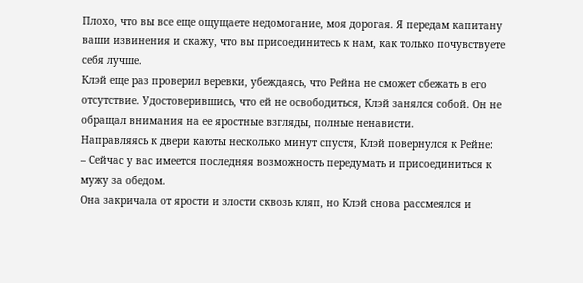Плохо, что вы все еще ощущаете недомогание, моя дорогая. Я передам капитану ваши извинения и скажу, что вы присоединитесь к нам, как только почувствуете себя лучше.
Клэй еще раз проверил веревки, убеждаясь, что Рейна не сможет сбежать в его отсутствие. Удостоверившись, что ей не освободиться, Клэй занялся собой. Он не обращал внимания на ее яростные взгляды, полные ненависти.
Направляясь к двери каюты несколько минут спустя, Клэй повернулся к Рейне:
– Сейчас у вас имеется последняя возможность передумать и присоединиться к мужу за обедом.
Она закричала от ярости и злости сквозь кляп, но Клэй снова рассмеялся и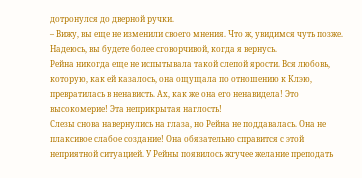дотронулся до дверной ручки.
– Вижу, вы еще не изменили своего мнения. Что ж, увидимся чуть позже. Надеюсь, вы будете более сговорчивой, когда я вернусь.
Рейна никогда еще не испытывала такой слепой ярости. Вся любовь, которую, как ей казалось, она ощущала по отношению к Клэю, превратилась в ненависть. Ах, как же она его ненавидела! Это высокомерие! Эта неприкрытая наглость!
Слезы снова навернулись на глаза, но Рейна не поддавалась. Она не плаксивое слабое создание! Она обязательно справится с этой неприятной ситуацией. У Рейны появилось жгучее желание преподать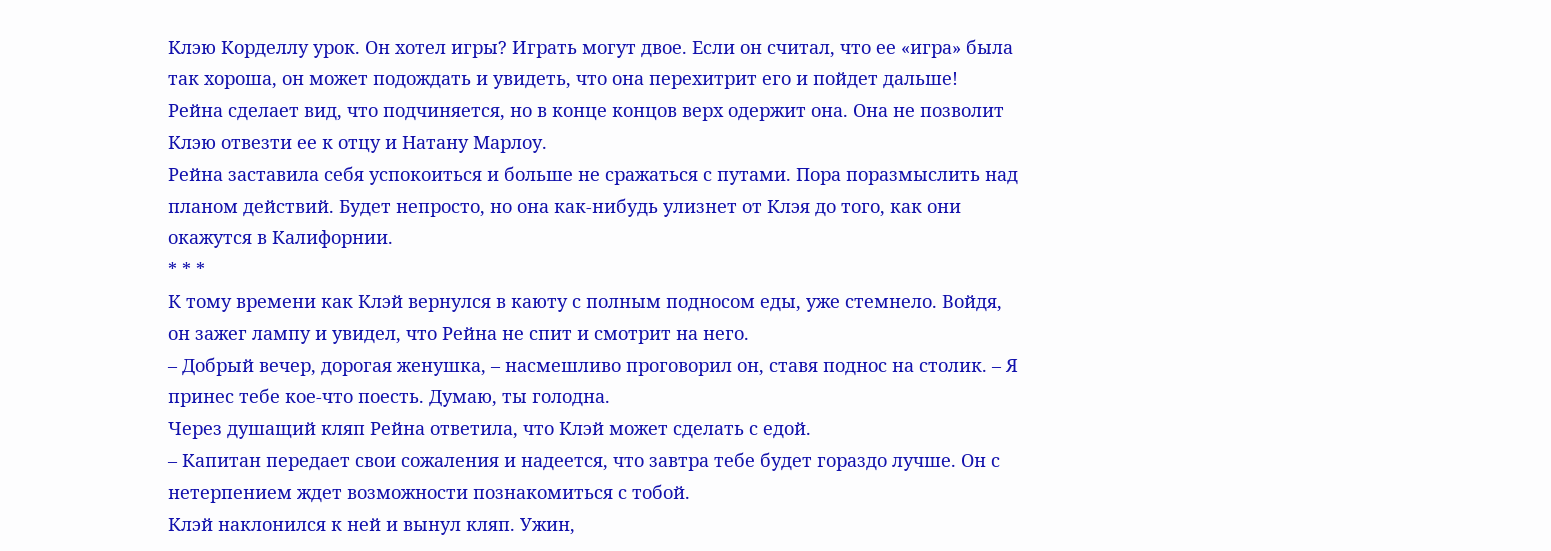Клэю Корделлу урок. Он хотел игры? Играть могут двое. Если он считал, что ее «игра» была так хороша, он может подождать и увидеть, что она перехитрит его и пойдет дальше!
Рейна сделает вид, что подчиняется, но в конце концов верх одержит она. Она не позволит Клэю отвезти ее к отцу и Натану Марлоу.
Рейна заставила себя успокоиться и больше не сражаться с путами. Пора поразмыслить над планом действий. Будет непросто, но она как-нибудь улизнет от Клэя до того, как они окажутся в Калифорнии.
* * *
К тому времени как Клэй вернулся в каюту с полным подносом еды, уже стемнело. Войдя, он зажег лампу и увидел, что Рейна не спит и смотрит на него.
– Добрый вечер, дорогая женушка, – насмешливо проговорил он, ставя поднос на столик. – Я принес тебе кое-что поесть. Думаю, ты голодна.
Через душащий кляп Рейна ответила, что Клэй может сделать с едой.
– Капитан передает свои сожаления и надеется, что завтра тебе будет гораздо лучше. Он с нетерпением ждет возможности познакомиться с тобой.
Клэй наклонился к ней и вынул кляп. Ужин,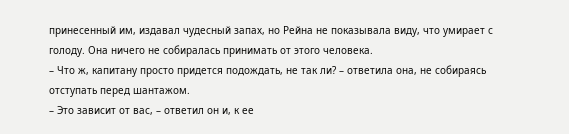принесенный им, издавал чудесный запах, но Рейна не показывала виду, что умирает с голоду. Она ничего не собиралась принимать от этого человека.
– Что ж, капитану просто придется подождать, не так ли? – ответила она, не собираясь отступать перед шантажом.
– Это зависит от вас, – ответил он и, к ее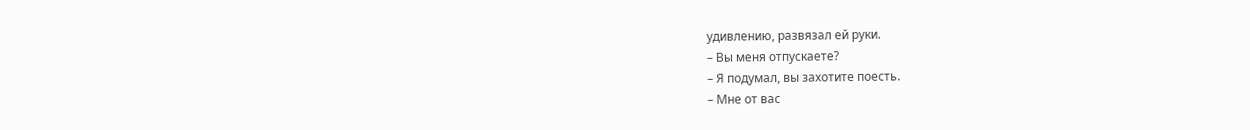удивлению, развязал ей руки.
– Вы меня отпускаете?
– Я подумал, вы захотите поесть.
– Мне от вас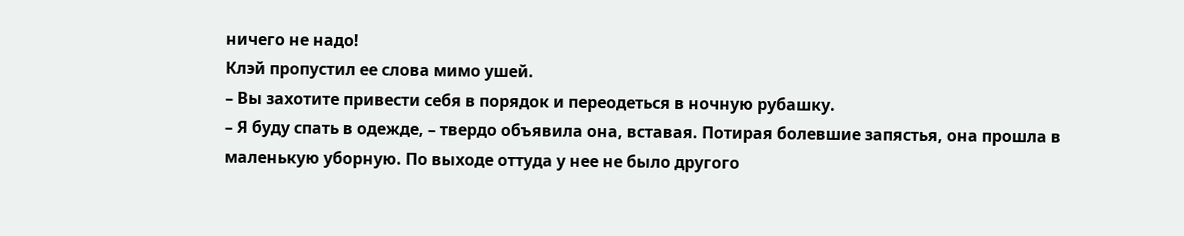ничего не надо!
Клэй пропустил ее слова мимо ушей.
– Вы захотите привести себя в порядок и переодеться в ночную рубашку.
– Я буду спать в одежде, – твердо объявила она, вставая. Потирая болевшие запястья, она прошла в маленькую уборную. По выходе оттуда у нее не было другого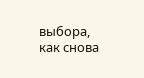выбора, как снова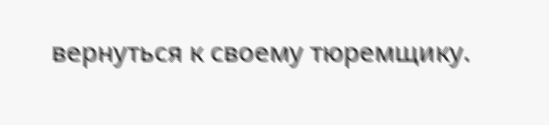вернуться к своему тюремщику.